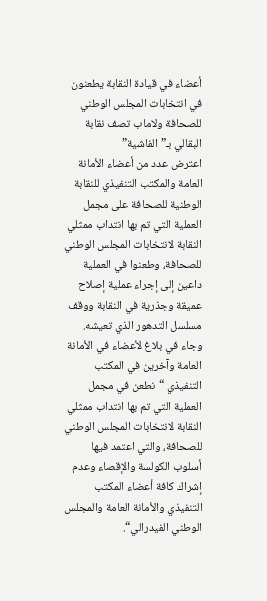أعضاء في قيادة النقابة يطعنون في انتخابات المجلس الوطني للصحافة ولاماب تصف نقابة البقالي بـ”الفاشية”
اعترض عدد من أعضاء الأمانة العامة والمكتب التنفيذي للنقابة الوطنية للصحافة على مجمل العملية التي تم بها انتداب ممثلي النقابة لانتخابات المجلس الوطني للصحافة، وطعنوا في العملية داعين إلى إجراء عملية إصلاح عميقة وجذرية في النقابة ووقف مسلسل التدهور الذي تعيشه.
وجاء في بلاغ لأعضاء في الأمانة العامة وآخرين في المكتب التنفيذي “نطعن في مجمل العملية التي تم بها انتداب ممثلي النقابة لانتخابات المجلس الوطني للصحافة، والتي اعتمد فيها أسلوب الكولسة والإقصاء وعدم إشراك كافة أعضاء المكتب التنفيذي والأمانة العامة والمجلس الوطني الفيدرالي“.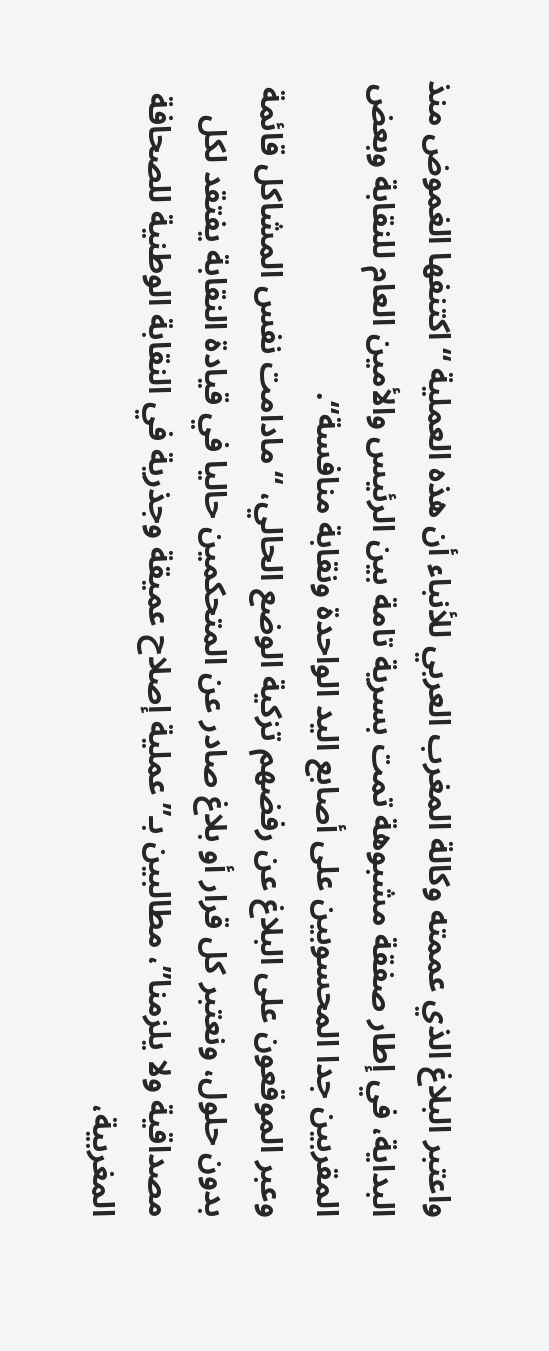واعتبر البلاغ الذي عممته وكالة المغرب العربي للأنباء أن هذه العملية “اكتنفها الغموض منذ البداية، في إطار صفقة مشبوهة تمت بسرية تامة بين الرئيس والأمين العام للنقابة وبعض المقربين جدا المحسوبين على أصابع اليد الواحدة ونقابة منافسة“.
وعبر الموقعون على البلاغ عن رفضهم تزكية الوضع الحالي، “مادامت نفس المشاكل قائمة بدون حلول، ونعتبر كل قرار أو بلاغ صادر عن المتحكمين حاليا في قيادة النقابة يفتقد لكل مصداقية ولا يلزمنا”، مطالبين بـ”عملية إصلاح عميقة وجذرية في النقابة الوطنية للصحافة المغربية،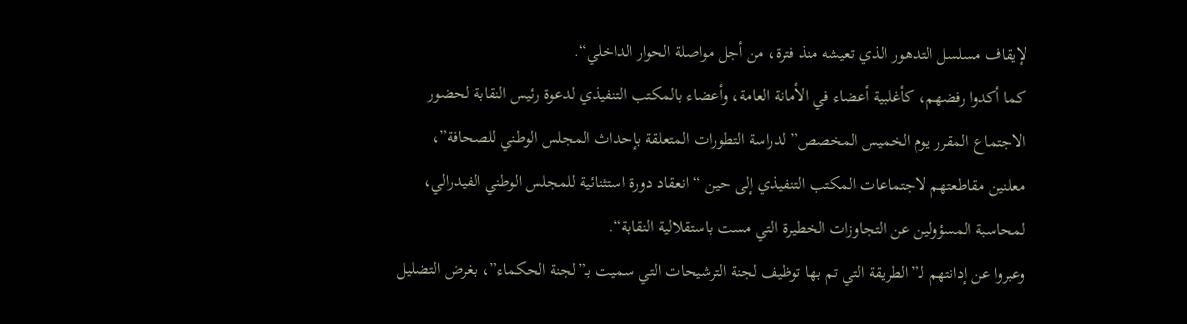لإيقاف مسلسل التدهور الذي تعيشه منذ فترة، من أجل مواصلة الحوار الداخلي“.
كما أكدوا رفضهم، كأغلبية أعضاء في الأمانة العامة، وأعضاء بالمكتب التنفيذي لدعوة رئيس النقابة لحضور الاجتماع المقرر يوم الخميس المخصص” لدراسة التطورات المتعلقة بإحداث المجلس الوطني للصحافة”، معلنين مقاطعتهم لاجتماعات المكتب التنفيذي إلى حين “انعقاد دورة استثنائية للمجلس الوطني الفيدرالي، لمحاسبة المسؤولين عن التجاوزات الخطيرة التي مست باستقلالية النقابة“.
وعبروا عن إدانتهم لـ”الطريقة التي تم بها توظيف لجنة الترشيحات التي سميت بـ”لجنة الحكماء”، بغرض التضليل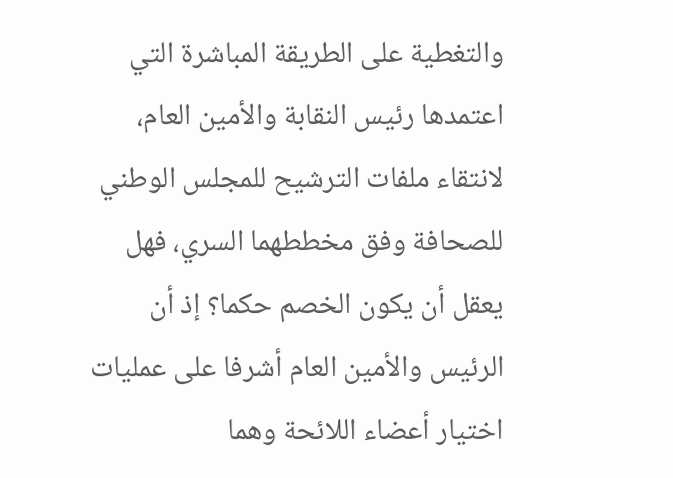والتغطية على الطريقة المباشرة التي اعتمدها رئيس النقابة والأمين العام، لانتقاء ملفات الترشيح للمجلس الوطني للصحافة وفق مخططهما السري، فهل يعقل أن يكون الخصم حكما؟ إذ أن الرئيس والأمين العام أشرفا على عمليات اختيار أعضاء اللائحة وهما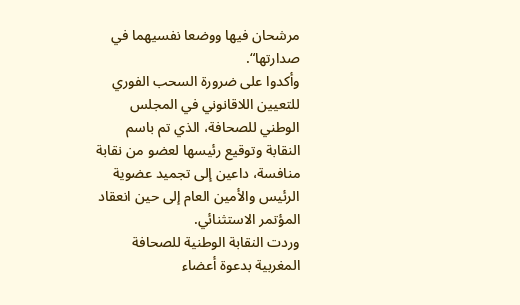مرشحان فيها ووضعا نفسيهما في صدارتها“.
وأكدوا على ضرورة السحب الفوري للتعيين اللاقانوني في المجلس الوطني للصحافة، الذي تم باسم النقابة وتوقيع رئيسها لعضو من نقابة منافسة، داعين إلى تجميد عضوية الرئيس والأمين العام إلى حين انعقاد المؤتمر الاستثنائي.
وردت النقابة الوطنية للصحافة المغربية بدعوة أعضاء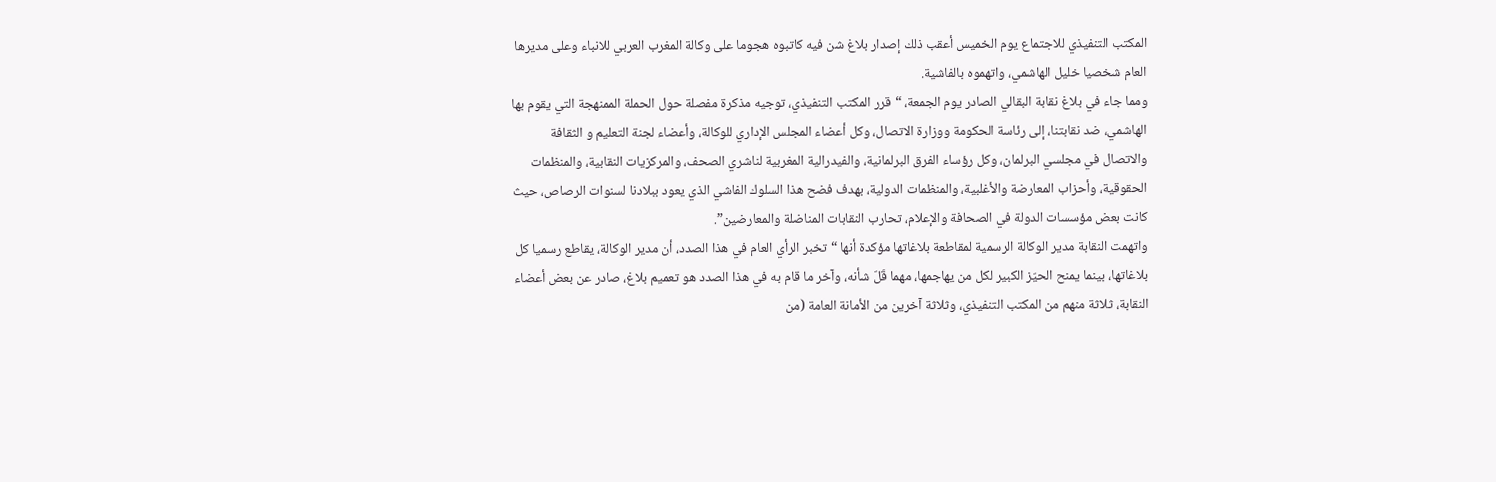المكتب التنفيذي للاجتماع يوم الخميس أعقب ذلك إصدار بلاغ شن فيه كاتبوه هجوما على وكالة المغرب العربي للانباء وعلى مديرها العام شخصيا خليل الهاشمي، واتهموه بالفاشية.
ومما جاء في بلاغ نقابة البقالي الصادر يوم الجمعة، “قرر المكتب التنفيذي، توجيه مذكرة مفصلة حول الحملة الممنهجة التي يقوم بها الهاشمي، ضد نقابتنا، إلى رئاسة الحكومة ووزارة الاتصال، وكل أعضاء المجلس الإداري للوكالة، وأعضاء لجنة التعليم و الثقافة والاتصال في مجلسي البرلمان، وكل رؤساء الفرق البرلمانية، والفيدرالية المغربية لناشري الصحف، والمركزيات النقابية، والمنظمات الحقوقية، وأحزاب المعارضة والأغلبية، والمنظمات الدولية، بهدف فضح هذا السلوك الفاشي الذي يعود ببلادنا لسنوات الرصاص، حيث كانت بعض مؤسسات الدولة في الصحافة والإعلام، تحارب النقابات المناضلة والمعارضين”.
واتهمت النقابة مدير الوكالة الرسمية لمقاطعة بلاغاتها مؤكدة أنها “تخبر الرأي العام في هذا الصدد، أن مدير الوكالة، يقاطع رسميا كل بلاغاتها، بينما يمنح الحيّز الكبير لكل من يهاجمها، مهما قَلّ شأنه، وآخر ما قام به في هذا الصدد هو تعميم بلاغ، صادر عن بعض أعضاء النقابة، ثلاثة منهم من المكتب التنفيذي، وثلاثة آخرين من الأمانة العامة (من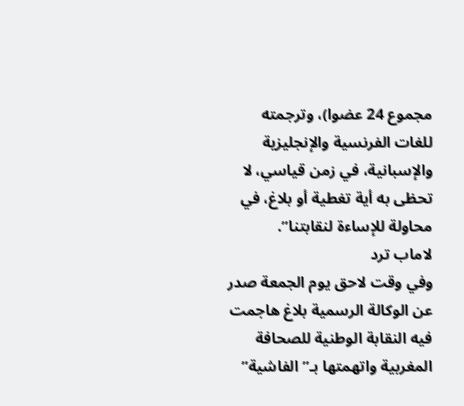مجموع 24 عضوا)، وترجمته للغات الفرنسية والإنجليزية والإسبانية، في زمن قياسي، لا تحظى به أية تغطية أو بلاغ، في محاولة للإساءة لنقابتنا”.
لاماب ترد
وفي وقت لاحق يوم الجمعة صدر عن الوكالة الرسمية بلاغ هاجمت فيه النقابة الوطنية للصحافة المغربية واتهمتها بـ”الفاشية”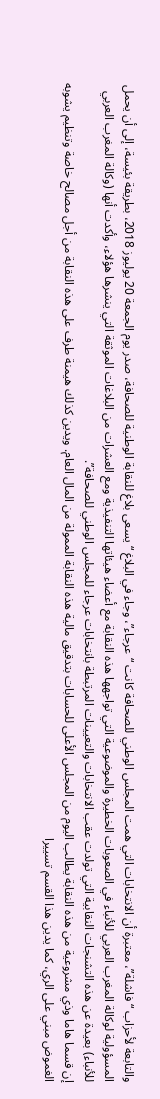والتابعة لأحزاب “فاشلة”، معتبرة أن الانتخابات التي همت المجلس الوطني للصحافة كانت “عرجاء”، وجاء في البلاغ “يسعى بلاغ للنقابة الوطنية للصحافة، صدر يوم الجمعة 20 يوليوز 2018، بطريقة بئيسة، إلى أن يحمل المسؤولية لوكالة المغرب العربي للأنباء في الصعوبات الخطيرة والموضوعية التي تواجهها هذه النقابة مع أعضاء هيئاتها التنفيذية ومع العشرات من البلاغات الموثقة التي ينشرها هؤلاء، وأكدت أنها (وكالة المغرب العربي للأنباء) بعيدة عن هذه التشنجات النقابية التي تولدت عقب الانتخابات والتعيينات المرتبطة بانتخابات عرجاء للمجلس الوطني للصحافة”.
إن قسما هاما وذي مشروعية من هذه النقابة يطالب اليوم من المجلس الأعلى للحسابات بتدقيق مالية هذه النقابة الممولة من المال العام. ويدين كذلك هيمنة طرف على هذه النقابة من أجل مصالح خاصة وتنظيم يشوبه الغموض مبني على الري، كما يدين هذا القسم تسييرا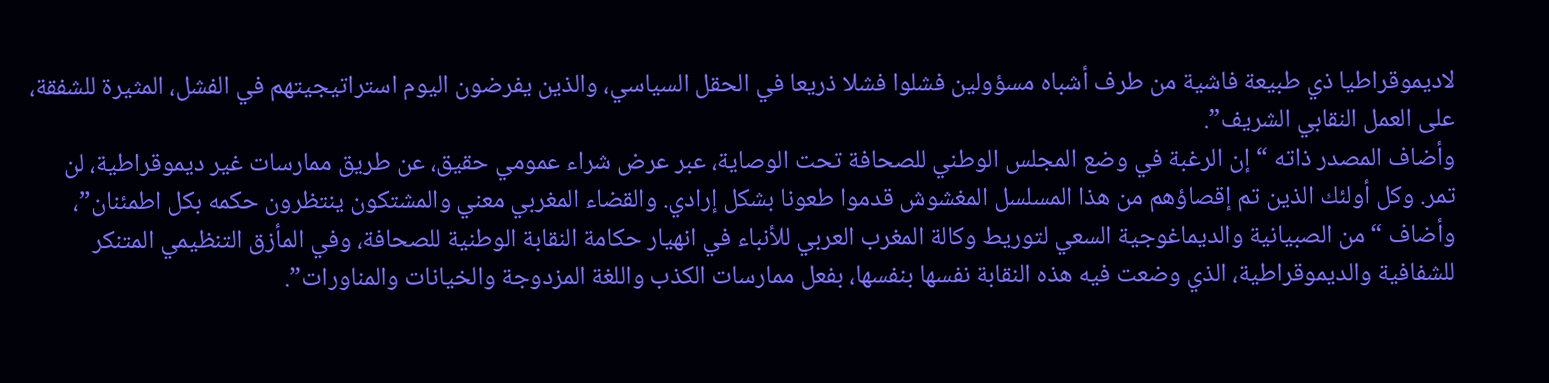لاديموقراطيا ذي طبيعة فاشية من طرف أشباه مسؤولين فشلوا فشلا ذريعا في الحقل السياسي، والذين يفرضون اليوم استراتيجيتهم في الفشل، المثيرة للشفقة، على العمل النقابي الشريف”.
وأضاف المصدر ذاته “إن الرغبة في وضع المجلس الوطني للصحافة تحت الوصاية، عبر عرض شراء عمومي حقيق، عن طريق ممارسات غير ديموقراطية، لن تمر. وكل أولئك الذين تم إقصاؤهم من هذا المسلسل المغشوش قدموا طعونا بشكل إرادي. والقضاء المغربي معني والمشتكون ينتظرون حكمه بكل اطمئنان”، وأضاف “من الصبيانية والديماغوجية السعي لتوريط وكالة المغرب العربي للأنباء في انهيار حكامة النقابة الوطنية للصحافة، وفي المأزق التنظيمي المتنكر للشفافية والديموقراطية، الذي وضعت فيه هذه النقابة نفسها بنفسها، بفعل ممارسات الكذب واللغة المزدوجة والخيانات والمناورات”.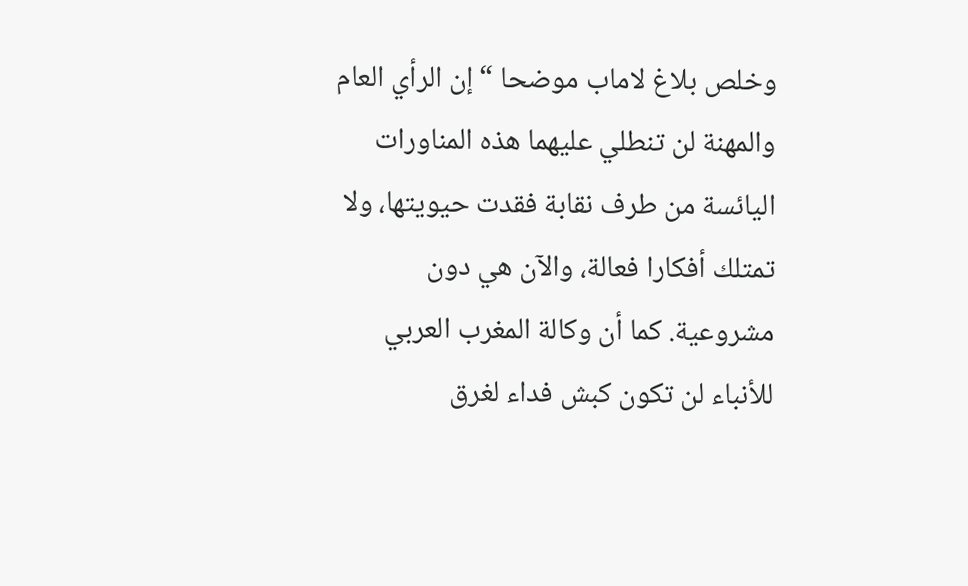وخلص بلاغ لاماب موضحا “إن الرأي العام والمهنة لن تنطلي عليهما هذه المناورات اليائسة من طرف نقابة فقدت حيويتها، ولا تمتلك أفكارا فعالة، والآن هي دون مشروعية. كما أن وكالة المغرب العربي للأنباء لن تكون كبش فداء لغرق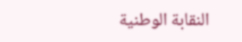النقابة الوطنية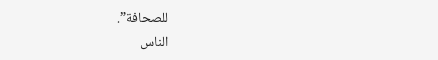للصحافة”.
الناس